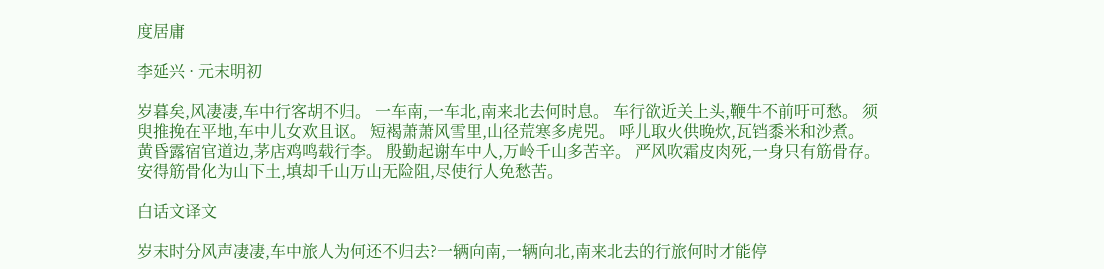度居庸

李延兴 · 元末明初

岁暮矣,风凄凄,车中行客胡不归。 一车南,一车北,南来北去何时息。 车行欲近关上头,鞭牛不前吁可愁。 须臾推挽在平地,车中儿女欢且讴。 短褐萧萧风雪里,山径荒寒多虎兕。 呼儿取火供晚炊,瓦铛黍米和沙煮。 黄昏露宿官道边,茅店鸡鸣载行李。 殷勤起谢车中人,万岭千山多苦辛。 严风吹霜皮肉死,一身只有筋骨存。 安得筋骨化为山下土,填却千山万山无险阻,尽使行人免愁苦。

白话文译文

岁末时分风声凄凄,车中旅人为何还不归去?一辆向南,一辆向北,南来北去的行旅何时才能停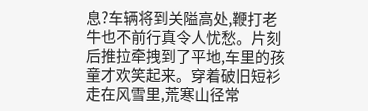息?车辆将到关隘高处,鞭打老牛也不前行真令人忧愁。片刻后推拉牵拽到了平地,车里的孩童才欢笑起来。穿着破旧短衫走在风雪里,荒寒山径常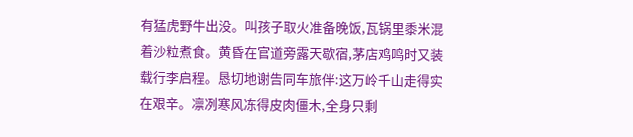有猛虎野牛出没。叫孩子取火准备晚饭,瓦锅里黍米混着沙粒煮食。黄昏在官道旁露天歇宿,茅店鸡鸣时又装载行李启程。恳切地谢告同车旅伴:这万岭千山走得实在艰辛。凛冽寒风冻得皮肉僵木,全身只剩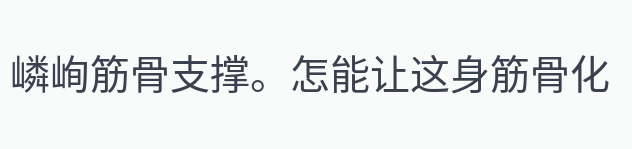嶙峋筋骨支撑。怎能让这身筋骨化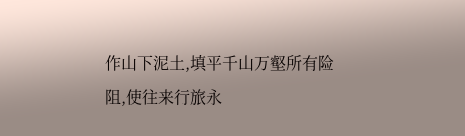作山下泥土,填平千山万壑所有险阻,使往来行旅永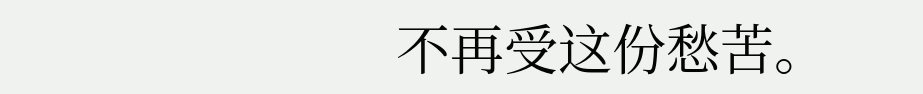不再受这份愁苦。